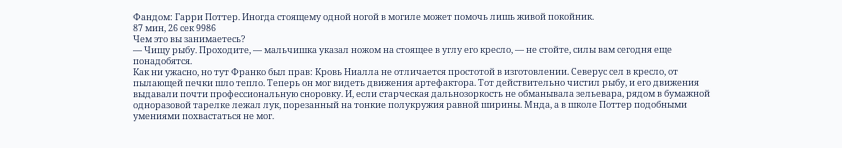Фандом: Гарри Поттер. Иногда стоящему одной ногой в могиле может помочь лишь живой покойник.
87 мин, 26 сек 9986
Чем это вы занимаетесь?
— Чищу рыбу. Проходите, — мальчишка указал ножом на стоящее в углу его кресло, — не стойте, силы вам сегодня еще понадобятся.
Как ни ужасно, но тут Франко был прав: Кровь Ниалла не отличается простотой в изготовлении. Северус сел в кресло, от пылающей печки шло тепло. Теперь он мог видеть движения артефактора. Тот действительно чистил рыбу, и его движения выдавали почти профессиональную сноровку. И, если старческая дальнозоркость не обманывала зельевара, рядом в бумажной одноразовой тарелке лежал лук, порезанный на тонкие полукружия равной ширины. Мнда, а в школе Поттер подобными умениями похвастаться не мог.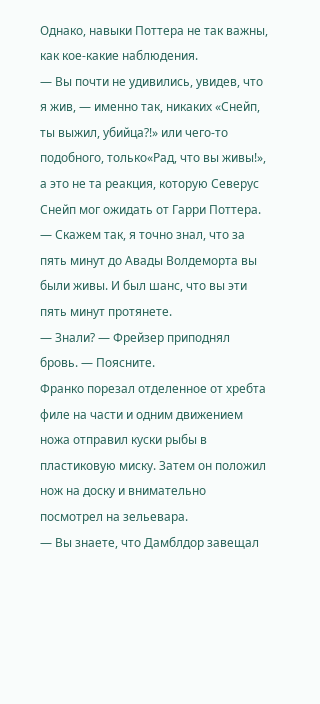Однако, навыки Поттера не так важны, как кое-какие наблюдения.
— Вы почти не удивились, увидев, что я жив, — именно так, никаких «Снейп, ты выжил, убийца?!» или чего-то подобного, только«Рад, что вы живы!», а это не та реакция, которую Северус Снейп мог ожидать от Гарри Поттера.
— Скажем так, я точно знал, что за пять минут до Авады Волдеморта вы были живы. И был шанс, что вы эти пять минут протянете.
— Знали? — Фрейзер приподнял бровь. — Поясните.
Франко порезал отделенное от хребта филе на части и одним движением ножа отправил куски рыбы в пластиковую миску. Затем он положил нож на доску и внимательно посмотрел на зельевара.
— Вы знаете, что Дамблдор завещал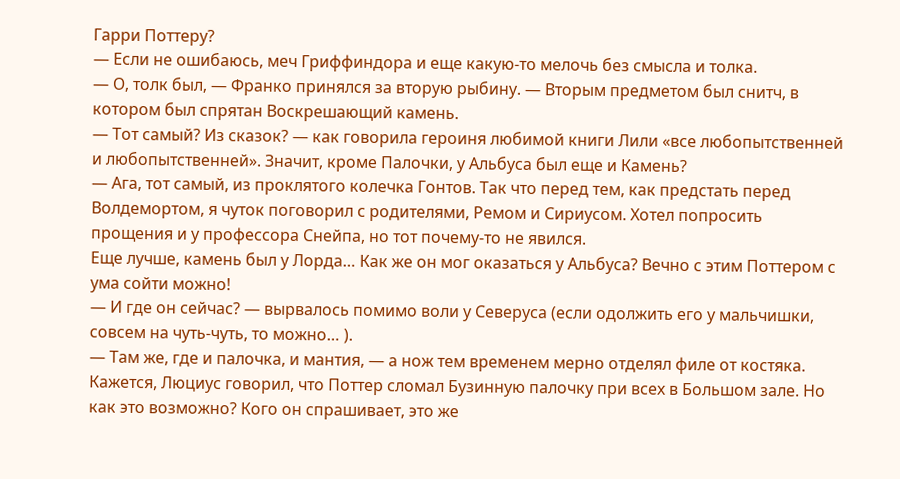Гарри Поттеру?
— Если не ошибаюсь, меч Гриффиндора и еще какую-то мелочь без смысла и толка.
— О, толк был, — Франко принялся за вторую рыбину. — Вторым предметом был снитч, в котором был спрятан Воскрешающий камень.
— Тот самый? Из сказок? — как говорила героиня любимой книги Лили «все любопытственней и любопытственней». Значит, кроме Палочки, у Альбуса был еще и Камень?
— Ага, тот самый, из проклятого колечка Гонтов. Так что перед тем, как предстать перед Волдемортом, я чуток поговорил с родителями, Ремом и Сириусом. Хотел попросить прощения и у профессора Снейпа, но тот почему-то не явился.
Еще лучше, камень был у Лорда… Как же он мог оказаться у Альбуса? Вечно с этим Поттером с ума сойти можно!
— И где он сейчас? — вырвалось помимо воли у Северуса (если одолжить его у мальчишки, совсем на чуть-чуть, то можно… ).
— Там же, где и палочка, и мантия, — а нож тем временем мерно отделял филе от костяка.
Кажется, Люциус говорил, что Поттер сломал Бузинную палочку при всех в Большом зале. Но как это возможно? Кого он спрашивает, это же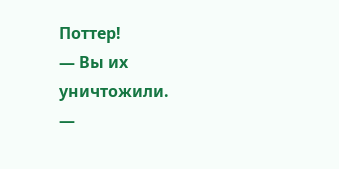Поттер!
— Вы их уничтожили.
—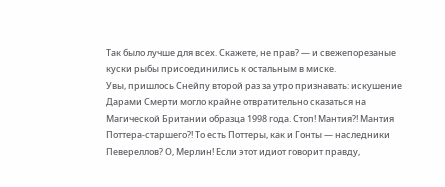Так было лучше для всех. Скажете, не прав? — и свежепорезаные куски рыбы присоединились к остальным в миске.
Увы, пришлось Снейпу второй раз за утро признавать: искушение Дарами Смерти могло крайне отвратительно сказаться на Магической Британии образца 1998 года. Стоп! Мантия?! Мантия Поттера-старшего?! То есть Поттеры, как и Гонты — наследники Певереллов? О, Мерлин! Если этот идиот говорит правду,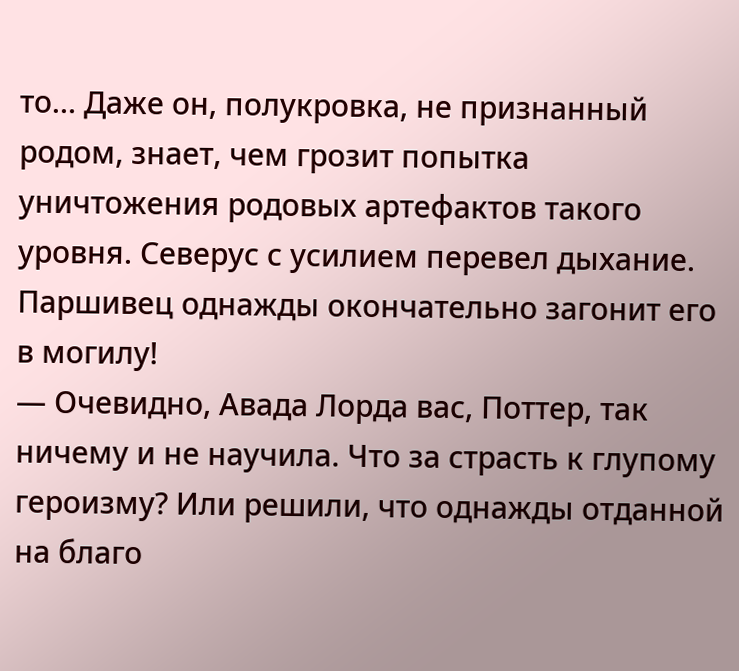то… Даже он, полукровка, не признанный родом, знает, чем грозит попытка уничтожения родовых артефактов такого уровня. Северус с усилием перевел дыхание. Паршивец однажды окончательно загонит его в могилу!
— Очевидно, Авада Лорда вас, Поттер, так ничему и не научила. Что за страсть к глупому героизму? Или решили, что однажды отданной на благо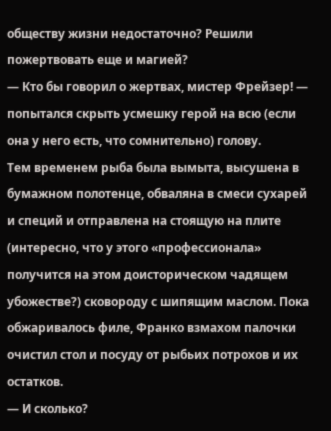обществу жизни недостаточно? Решили пожертвовать еще и магией?
— Кто бы говорил о жертвах, мистер Фрейзер! — попытался скрыть усмешку герой на всю (если она у него есть, что сомнительно) голову.
Тем временем рыба была вымыта, высушена в бумажном полотенце, обваляна в смеси сухарей и специй и отправлена на стоящую на плите (интересно, что у этого «профессионала» получится на этом доисторическом чадящем убожестве?) сковороду с шипящим маслом. Пока обжаривалось филе, Франко взмахом палочки очистил стол и посуду от рыбьих потрохов и их остатков.
— И сколько?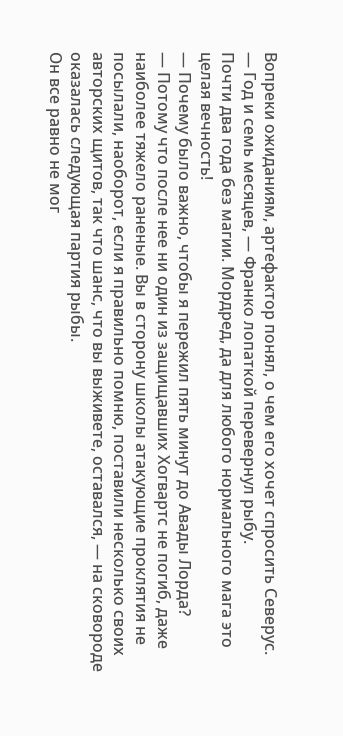Вопреки ожиданиям, артефактор понял, о чем его хочет спросить Северус.
— Год и семь месяцев, — Франко лопаткой перевернул рыбу.
Почти два года без магии. Мордред, да для любого нормального мага это целая вечность!
— Почему было важно, чтобы я пережил пять минут до Авады Лорда?
— Потому что после нее ни один из защищавших Хогвартс не погиб, даже наиболее тяжело раненые. Вы в сторону школы атакующие проклятия не посылали, наоборот, если я правильно помню, поставили несколько своих авторских щитов, так что шанс, что вы выживете, оставался, — на сковороде оказалась следующая партия рыбы.
Он все равно не мог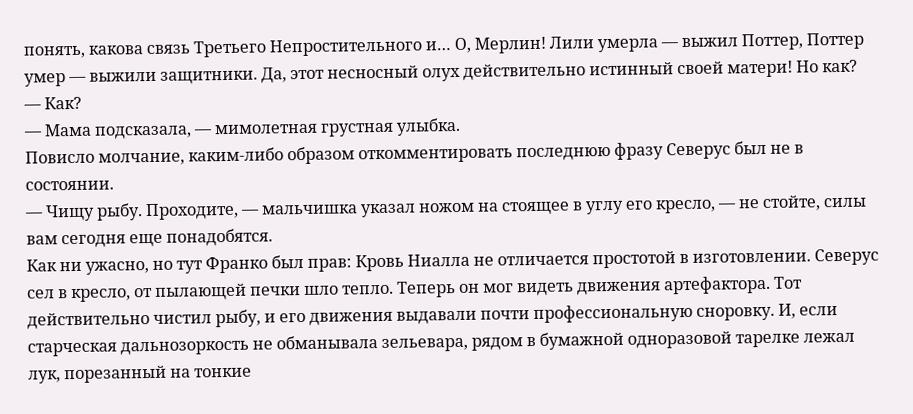понять, какова связь Третьего Непростительного и… О, Мерлин! Лили умерла — выжил Поттер, Поттер умер — выжили защитники. Да, этот несносный олух действительно истинный своей матери! Но как?
— Как?
— Мама подсказала, — мимолетная грустная улыбка.
Повисло молчание, каким-либо образом откомментировать последнюю фразу Северус был не в состоянии.
— Чищу рыбу. Проходите, — мальчишка указал ножом на стоящее в углу его кресло, — не стойте, силы вам сегодня еще понадобятся.
Как ни ужасно, но тут Франко был прав: Кровь Ниалла не отличается простотой в изготовлении. Северус сел в кресло, от пылающей печки шло тепло. Теперь он мог видеть движения артефактора. Тот действительно чистил рыбу, и его движения выдавали почти профессиональную сноровку. И, если старческая дальнозоркость не обманывала зельевара, рядом в бумажной одноразовой тарелке лежал лук, порезанный на тонкие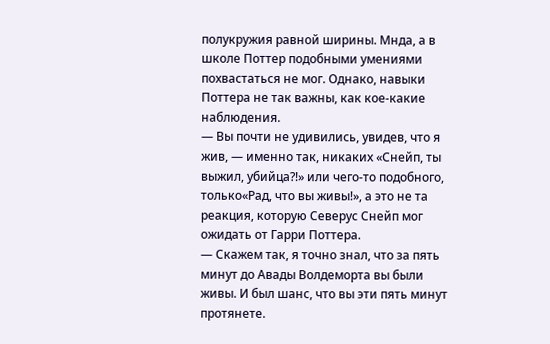полукружия равной ширины. Мнда, а в школе Поттер подобными умениями похвастаться не мог. Однако, навыки Поттера не так важны, как кое-какие наблюдения.
— Вы почти не удивились, увидев, что я жив, — именно так, никаких «Снейп, ты выжил, убийца?!» или чего-то подобного, только«Рад, что вы живы!», а это не та реакция, которую Северус Снейп мог ожидать от Гарри Поттера.
— Скажем так, я точно знал, что за пять минут до Авады Волдеморта вы были живы. И был шанс, что вы эти пять минут протянете.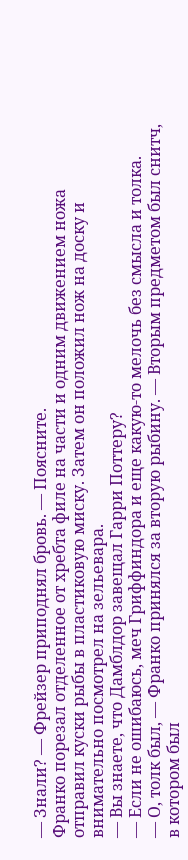— Знали? — Фрейзер приподнял бровь. — Поясните.
Франко порезал отделенное от хребта филе на части и одним движением ножа отправил куски рыбы в пластиковую миску. Затем он положил нож на доску и внимательно посмотрел на зельевара.
— Вы знаете, что Дамблдор завещал Гарри Поттеру?
— Если не ошибаюсь, меч Гриффиндора и еще какую-то мелочь без смысла и толка.
— О, толк был, — Франко принялся за вторую рыбину. — Вторым предметом был снитч, в котором был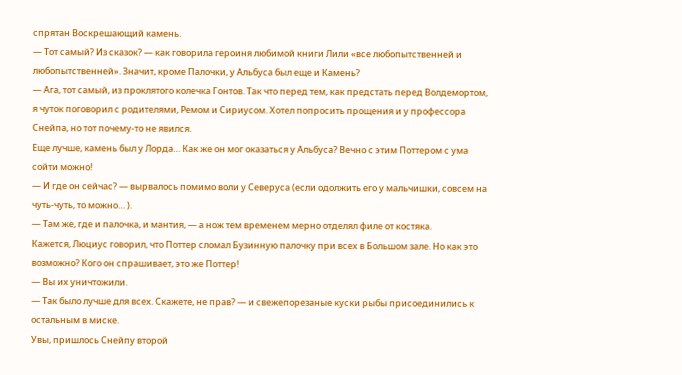спрятан Воскрешающий камень.
— Тот самый? Из сказок? — как говорила героиня любимой книги Лили «все любопытственней и любопытственней». Значит, кроме Палочки, у Альбуса был еще и Камень?
— Ага, тот самый, из проклятого колечка Гонтов. Так что перед тем, как предстать перед Волдемортом, я чуток поговорил с родителями, Ремом и Сириусом. Хотел попросить прощения и у профессора Снейпа, но тот почему-то не явился.
Еще лучше, камень был у Лорда… Как же он мог оказаться у Альбуса? Вечно с этим Поттером с ума сойти можно!
— И где он сейчас? — вырвалось помимо воли у Северуса (если одолжить его у мальчишки, совсем на чуть-чуть, то можно… ).
— Там же, где и палочка, и мантия, — а нож тем временем мерно отделял филе от костяка.
Кажется, Люциус говорил, что Поттер сломал Бузинную палочку при всех в Большом зале. Но как это возможно? Кого он спрашивает, это же Поттер!
— Вы их уничтожили.
— Так было лучше для всех. Скажете, не прав? — и свежепорезаные куски рыбы присоединились к остальным в миске.
Увы, пришлось Снейпу второй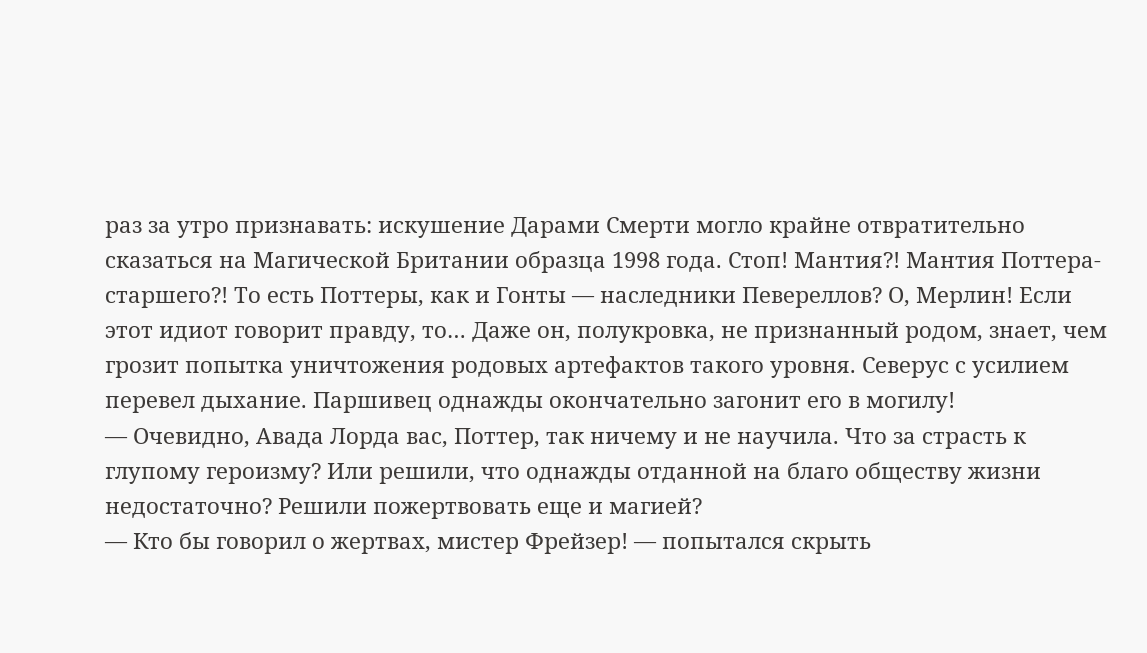раз за утро признавать: искушение Дарами Смерти могло крайне отвратительно сказаться на Магической Британии образца 1998 года. Стоп! Мантия?! Мантия Поттера-старшего?! То есть Поттеры, как и Гонты — наследники Певереллов? О, Мерлин! Если этот идиот говорит правду, то… Даже он, полукровка, не признанный родом, знает, чем грозит попытка уничтожения родовых артефактов такого уровня. Северус с усилием перевел дыхание. Паршивец однажды окончательно загонит его в могилу!
— Очевидно, Авада Лорда вас, Поттер, так ничему и не научила. Что за страсть к глупому героизму? Или решили, что однажды отданной на благо обществу жизни недостаточно? Решили пожертвовать еще и магией?
— Кто бы говорил о жертвах, мистер Фрейзер! — попытался скрыть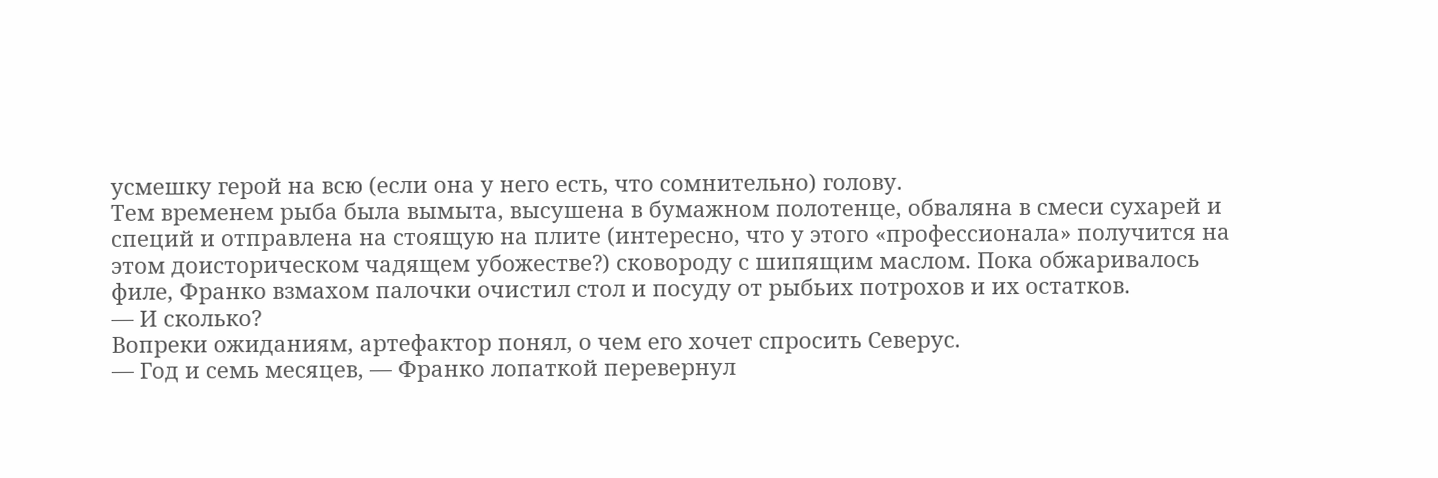усмешку герой на всю (если она у него есть, что сомнительно) голову.
Тем временем рыба была вымыта, высушена в бумажном полотенце, обваляна в смеси сухарей и специй и отправлена на стоящую на плите (интересно, что у этого «профессионала» получится на этом доисторическом чадящем убожестве?) сковороду с шипящим маслом. Пока обжаривалось филе, Франко взмахом палочки очистил стол и посуду от рыбьих потрохов и их остатков.
— И сколько?
Вопреки ожиданиям, артефактор понял, о чем его хочет спросить Северус.
— Год и семь месяцев, — Франко лопаткой перевернул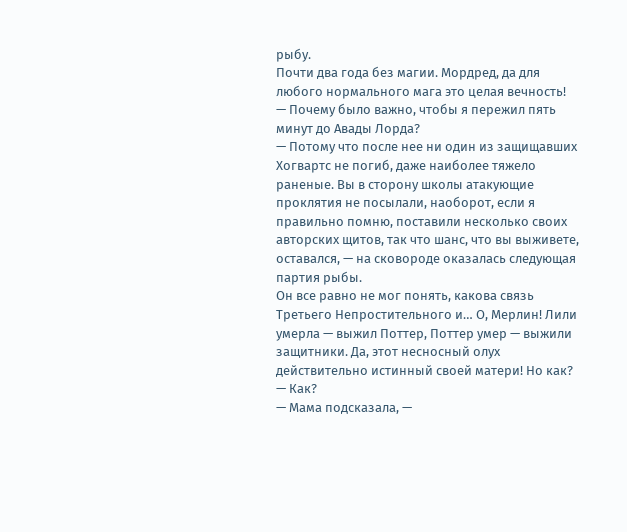рыбу.
Почти два года без магии. Мордред, да для любого нормального мага это целая вечность!
— Почему было важно, чтобы я пережил пять минут до Авады Лорда?
— Потому что после нее ни один из защищавших Хогвартс не погиб, даже наиболее тяжело раненые. Вы в сторону школы атакующие проклятия не посылали, наоборот, если я правильно помню, поставили несколько своих авторских щитов, так что шанс, что вы выживете, оставался, — на сковороде оказалась следующая партия рыбы.
Он все равно не мог понять, какова связь Третьего Непростительного и… О, Мерлин! Лили умерла — выжил Поттер, Поттер умер — выжили защитники. Да, этот несносный олух действительно истинный своей матери! Но как?
— Как?
— Мама подсказала, —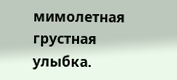мимолетная грустная улыбка.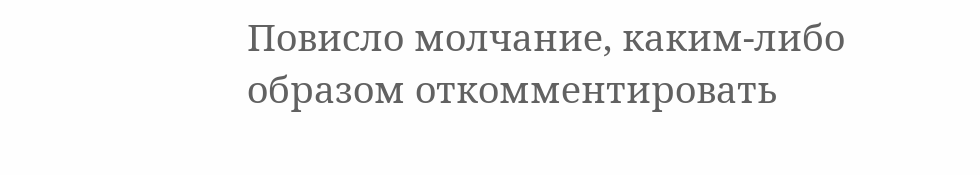Повисло молчание, каким-либо образом откомментировать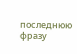последнюю фразу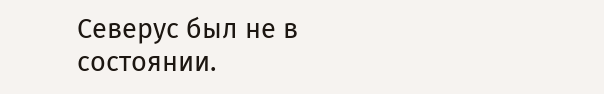Северус был не в состоянии.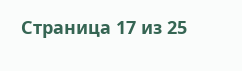Страница 17 из 25